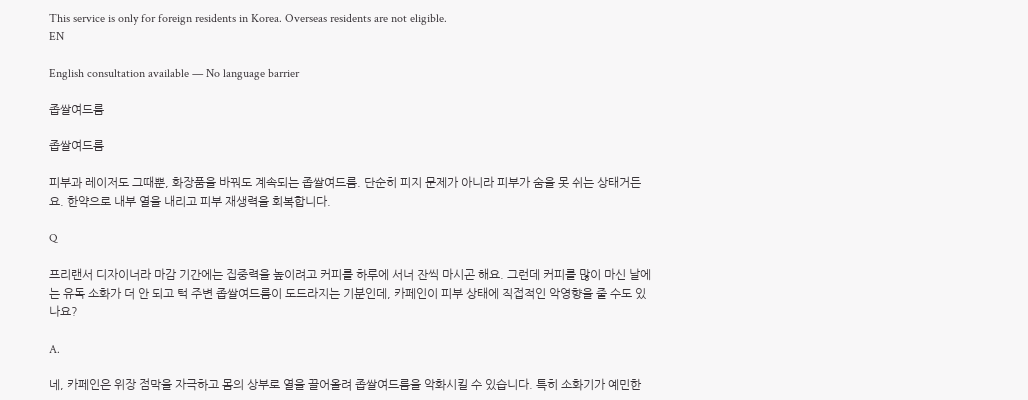This service is only for foreign residents in Korea. Overseas residents are not eligible.
EN

English consultation available — No language barrier

좁쌀여드름

좁쌀여드름

피부과 레이저도 그때뿐, 화장품을 바꿔도 계속되는 좁쌀여드름. 단순히 피지 문제가 아니라 피부가 숨을 못 쉬는 상태거든요. 한약으로 내부 열을 내리고 피부 재생력을 회복합니다.

Q

프리랜서 디자이너라 마감 기간에는 집중력을 높이려고 커피를 하루에 서너 잔씩 마시곤 해요. 그런데 커피를 많이 마신 날에는 유독 소화가 더 안 되고 턱 주변 좁쌀여드름이 도드라지는 기분인데, 카페인이 피부 상태에 직접적인 악영향을 줄 수도 있나요?

A.

네, 카페인은 위장 점막을 자극하고 몸의 상부로 열을 끌어올려 좁쌀여드름을 악화시킬 수 있습니다. 특히 소화기가 예민한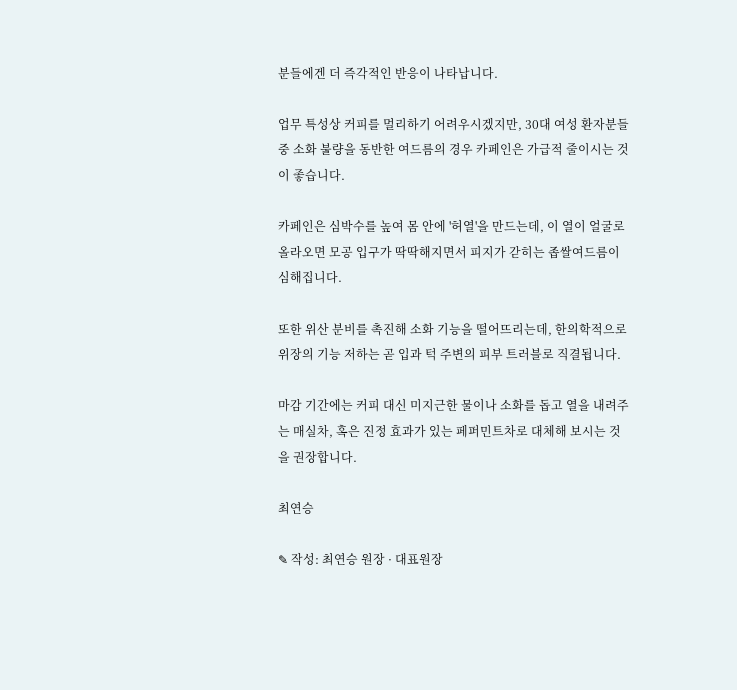분들에겐 더 즉각적인 반응이 나타납니다.

업무 특성상 커피를 멀리하기 어려우시겠지만, 30대 여성 환자분들 중 소화 불량을 동반한 여드름의 경우 카페인은 가급적 줄이시는 것이 좋습니다.

카페인은 심박수를 높여 몸 안에 '허열'을 만드는데, 이 열이 얼굴로 올라오면 모공 입구가 딱딱해지면서 피지가 갇히는 좁쌀여드름이 심해집니다.

또한 위산 분비를 촉진해 소화 기능을 떨어뜨리는데, 한의학적으로 위장의 기능 저하는 곧 입과 턱 주변의 피부 트러블로 직결됩니다.

마감 기간에는 커피 대신 미지근한 물이나 소화를 돕고 열을 내려주는 매실차, 혹은 진정 효과가 있는 페퍼민트차로 대체해 보시는 것을 권장합니다.

최연승

✎ 작성: 최연승 원장 · 대표원장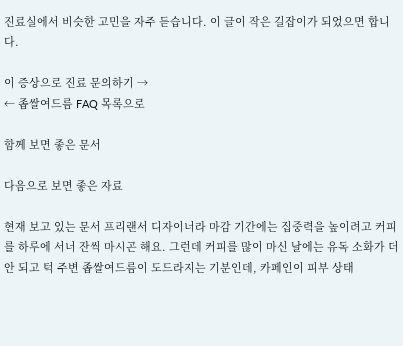진료실에서 비슷한 고민을 자주 듣습니다. 이 글이 작은 길잡이가 되었으면 합니다.

이 증상으로 진료 문의하기 →
← 좁쌀여드름 FAQ 목록으로

함께 보면 좋은 문서

다음으로 보면 좋은 자료

현재 보고 있는 문서 프리랜서 디자이너라 마감 기간에는 집중력을 높이려고 커피를 하루에 서너 잔씩 마시곤 해요. 그런데 커피를 많이 마신 날에는 유독 소화가 더 안 되고 턱 주변 좁쌀여드름이 도드라지는 기분인데, 카페인이 피부 상태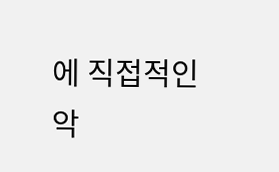에 직접적인 악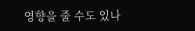영향을 줄 수도 있나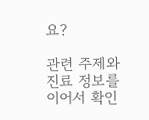요?

관련 주제와 진료 정보를 이어서 확인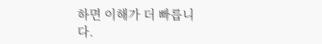하면 이해가 더 빠릅니다.